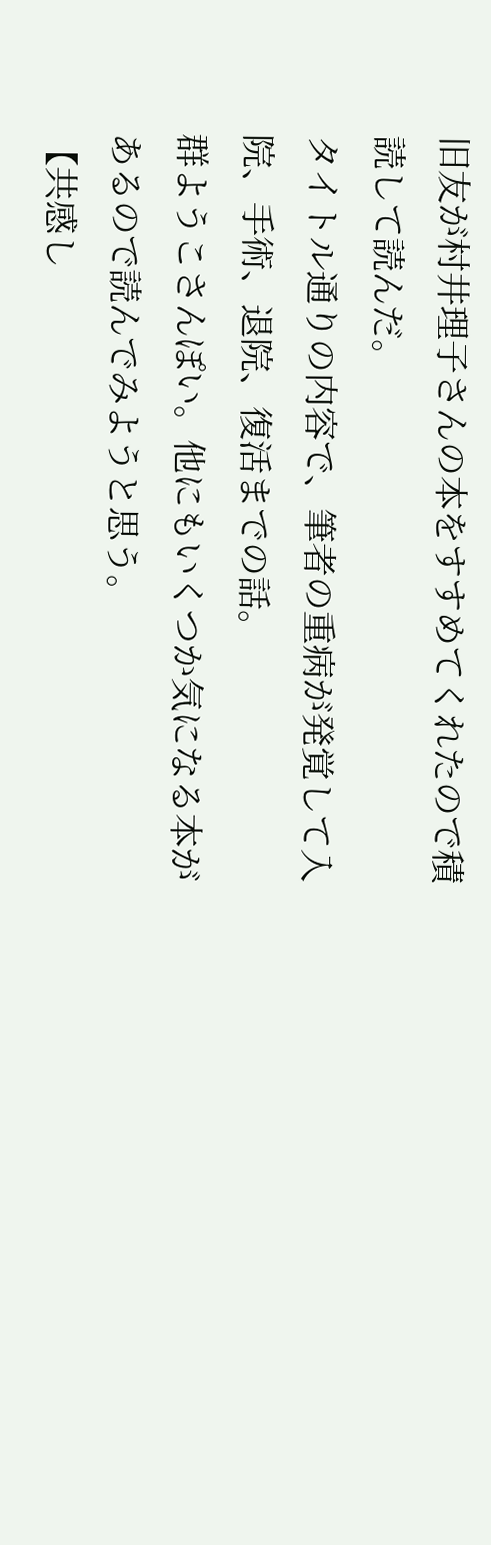旧友が村井理子さんの本をすすめてくれたので積読して読んだ。
タイトル通りの内容で、筆者の重病が発覚して入院、手術、退院、復活までの話。
群ようこさんぽい。他にもいくつか気になる本があるので読んでみようと思う。
【共感し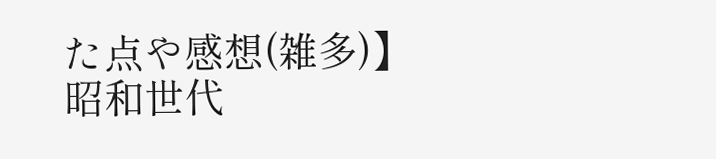た点や感想(雑多)】
昭和世代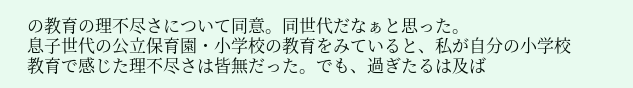の教育の理不尽さについて同意。同世代だなぁと思った。
息子世代の公立保育園・小学校の教育をみていると、私が自分の小学校教育で感じた理不尽さは皆無だった。でも、過ぎたるは及ば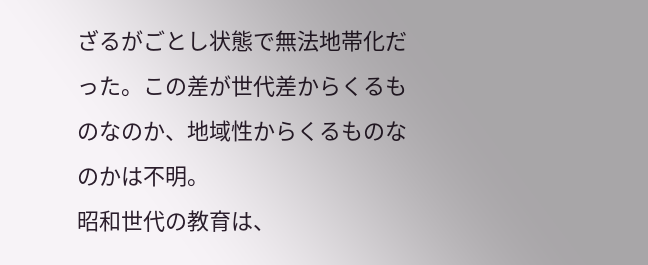ざるがごとし状態で無法地帯化だった。この差が世代差からくるものなのか、地域性からくるものなのかは不明。
昭和世代の教育は、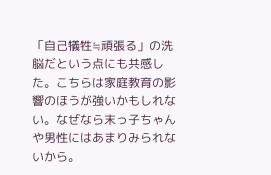「自己犠牲≒頑張る」の洗脳だという点にも共感した。こちらは家庭教育の影響のほうが強いかもしれない。なぜなら末っ子ちゃんや男性にはあまりみられないから。